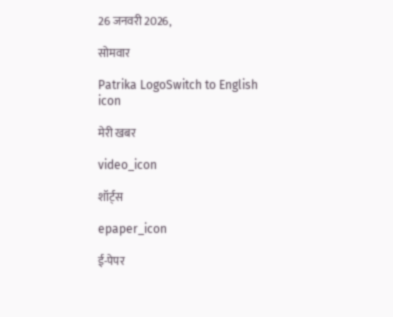26 जनवरी 2026,

सोमवार

Patrika LogoSwitch to English
icon

मेरी खबर

video_icon

शॉर्ट्स

epaper_icon

ई-पेपर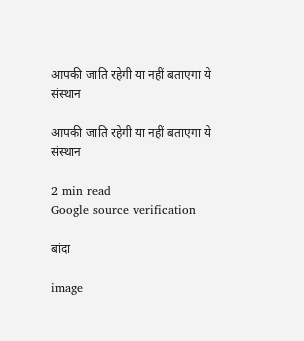आपकी जाति रहेगी या नहीं बताएगा ये संस्थान

आपकी जाति रहेगी या नहीं बताएगा ये संस्थान

2 min read
Google source verification

बांदा

image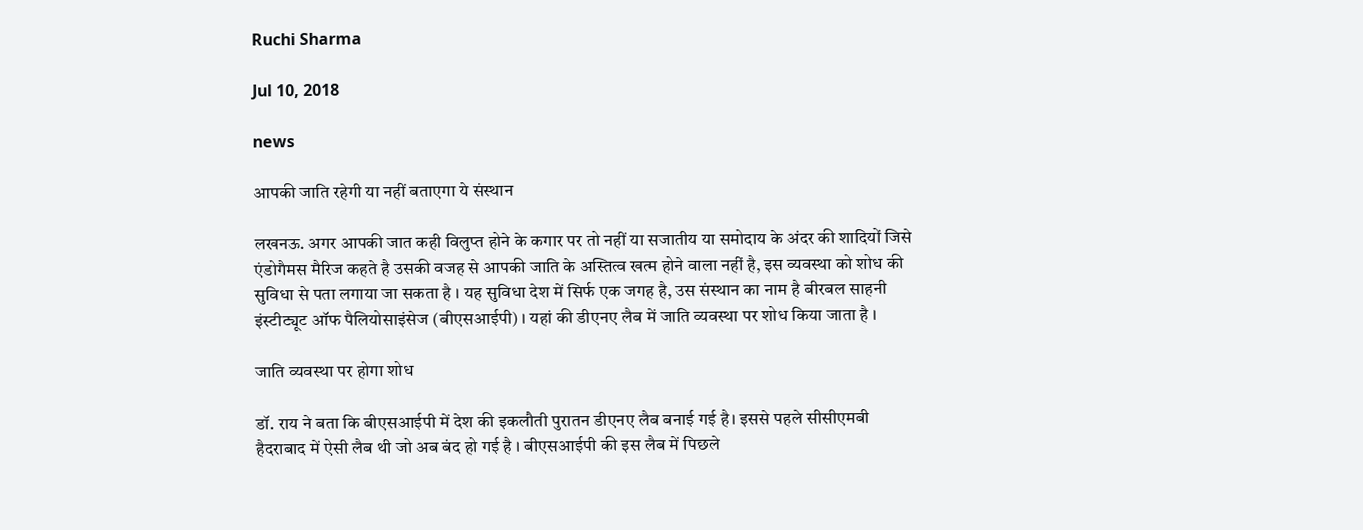Ruchi Sharma

Jul 10, 2018

news

आपकी जाति रहेगी या नहीं बताएगा ये संस्थान

लखनऊ. अगर आपकी जात कही विलुप्त होने के कगार पर तो नहीं या सजातीय या समोदाय के अंदर की शादियों जिसे एंडोगैमस मैरिज कहते है उसकी वजह से आपकी जाति के अस्तित्व खत्म होने वाला नहीं है, इस व्यवस्था को शोध की सुविधा से पता लगाया जा सकता है । यह सुविधा देश में सिर्फ एक जगह है, उस संस्थान का नाम है बीरबल साहनी इंस्टीट्यूट ऑफ पैलियोसाइंसेज (बीएसआईपी) । यहां की डीएनए लैब में जाति व्यवस्था पर शोध किया जाता है ।

जाति व्यवस्था पर होगा शोध

डॉ. राय ने बता कि बीएसआईपी में देश की इकलौती पुरातन डीएनए लैब बनाई गई है। इससे पहले सीसीएमबी हैदराबाद में ऐसी लैब थी जो अब बंद हो गई है । बीएसआईपी की इस लैब में पिछले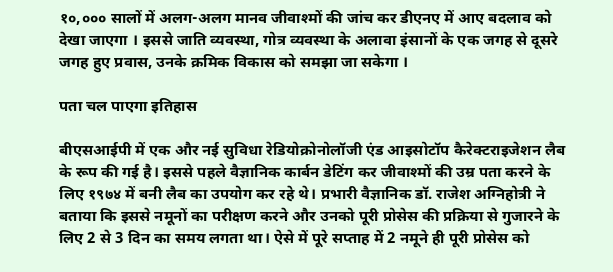१०,००० सालों में अलग-अलग मानव जीवाश्मों की जांच कर डीएनए में आए बदलाव को देखा जाएगा । इससे जाति व्यवस्था, गोत्र व्यवस्था के अलावा इंसानों के एक जगह से दूसरे जगह हुए प्रवास, उनके क्रमिक विकास को समझा जा सकेगा ।

पता चल पाएगा इतिहास

बीएसआईपी में एक और नई सुविधा रेडियोक्रोनोलॉजी एंड आइसोटॉप कैरेक्टराइजेशन लैब के रूप की गई है। इससे पहले वैज्ञानिक कार्बन डेटिंग कर जीवाश्मों की उम्र पता करने के लिए १९७४ में बनी लैब का उपयोग कर रहे थे। प्रभारी वैज्ञानिक डॉ. राजेश अग्निहोत्री ने बताया कि इससे नमूनों का परीक्षण करने और उनको पूरी प्रोसेस की प्रक्रिया से गुजारने के लिए 2 से 3 दिन का समय लगता था। ऐसे में पूरे सप्ताह में 2 नमूने ही पूरी प्रोसेस को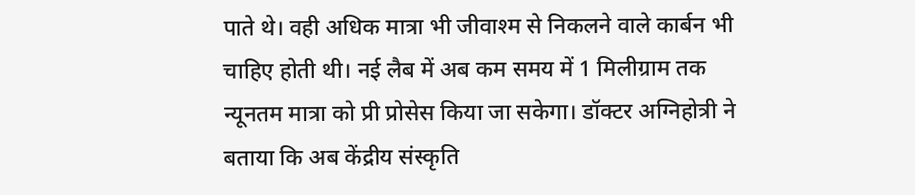पाते थे। वही अधिक मात्रा भी जीवाश्म से निकलने वाले कार्बन भी चाहिए होती थी। नई लैब में अब कम समय में 1 मिलीग्राम तक न्यूनतम मात्रा को प्री प्रोसेस किया जा सकेगा। डॉक्टर अग्निहोत्री ने बताया कि अब केंद्रीय संस्कृति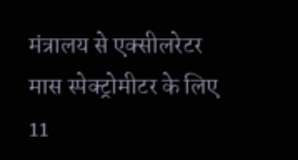मंत्रालय से एक्सीलरेटर मास स्पेक्ट्रोमीटर के लिए 11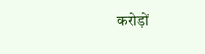करोड़ों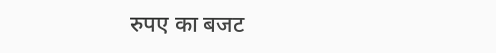रुपए का बजट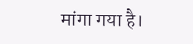मांगा गया है।